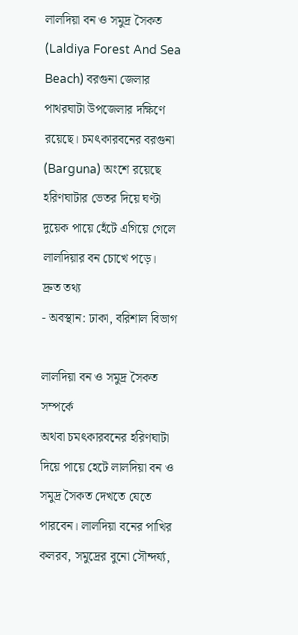লালদিয়া বন ও সমুদ্র সৈকত (Laldiya Forest And Sea Beach) বরগুনা জেলার পাথরঘাটা উপজেলার দক্ষিণে রয়েছে। চমৎকারবনের বরগুনা (Barguna) অংশে রয়েছে হরিণঘাটার ভেতর দিয়ে ঘণ্টা দুয়েক পায়ে হেঁটে এগিয়ে গেলে লালদিয়ার বন চোখে পড়ে।
দ্রুত তথ্য
- অবস্থান: ঢাকা, বরিশাল বিভাগ

লালদিয়া বন ও সমুদ্র সৈকত সম্পর্কে
অথবা চমৎকারবনের হরিণঘাটা দিয়ে পায়ে হেটে লালদিয়া বন ও সমুদ্র সৈকত দেখতে যেতে পারবেন। লালদিয়া বনের পাখির কলরব, সমুদ্রের বুনো সৌন্দর্য্য,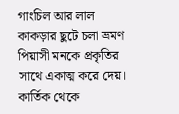গাংচিল আর লাল কাকড়ার ছুটে চলা ভ্রমণ পিয়াসী মনকে প্রকৃতির সাথে একাত্ম করে দেয়। কার্তিক থেকে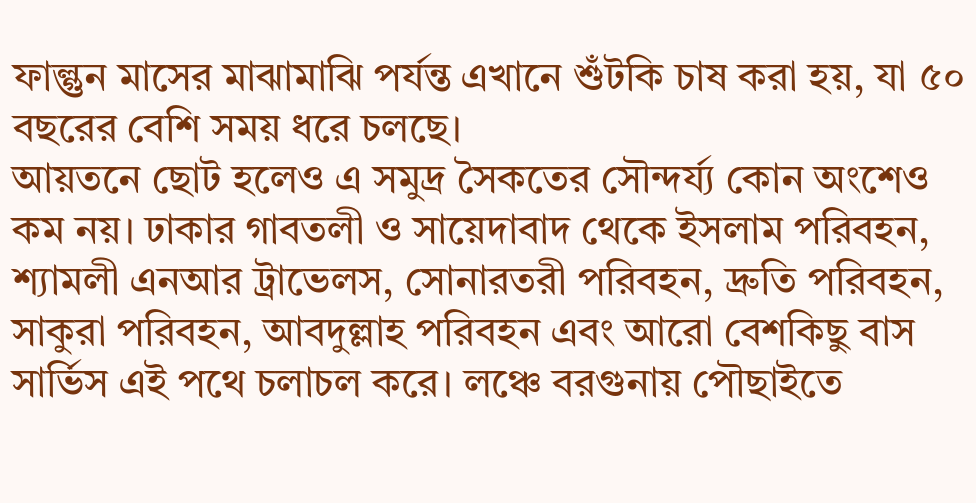ফাল্গুন মাসের মাঝামাঝি পর্যন্ত এখানে শুঁটকি চাষ করা হয়, যা ৫০ বছরের বেশি সময় ধরে চলছে।
আয়তনে ছোট হলেও এ সমুদ্র সৈকতের সৌন্দর্য্য কোন অংশেও কম নয়। ঢাকার গাবতলী ও সায়েদাবাদ থেকে ইসলাম পরিবহন, শ্যামলী এনআর ট্রাভেলস, সোনারতরী পরিবহন, দ্রুতি পরিবহন, সাকুরা পরিবহন, আবদুল্লাহ পরিবহন এবং আরো বেশকিছু বাস সার্ভিস এই পথে চলাচল করে। লঞ্চে বরগুনায় পৌছাইতে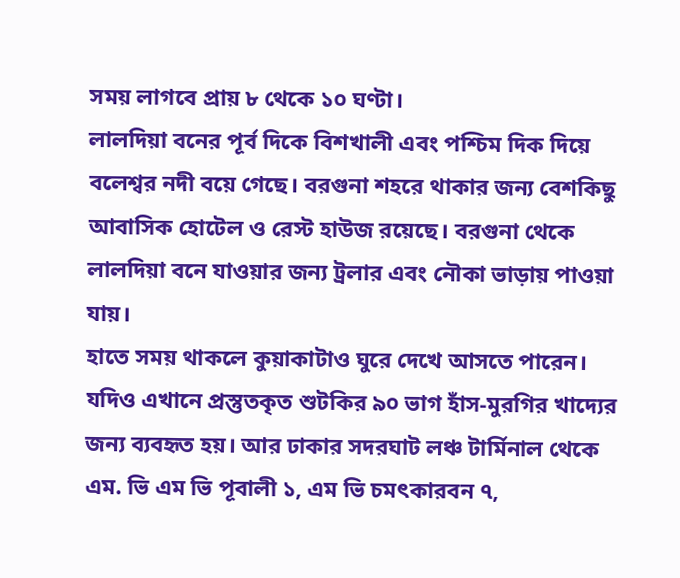সময় লাগবে প্রায় ৮ থেকে ১০ ঘণ্টা।
লালদিয়া বনের পূর্ব দিকে বিশখালী এবং পশ্চিম দিক দিয়ে বলেশ্বর নদী বয়ে গেছে। বরগুনা শহরে থাকার জন্য বেশকিছু আবাসিক হোটেল ও রেস্ট হাউজ রয়েছে। বরগুনা থেকে লালদিয়া বনে যাওয়ার জন্য ট্রলার এবং নৌকা ভাড়ায় পাওয়া যায়।
হাতে সময় থাকলে কুয়াকাটাও ঘুরে দেখে আসতে পারেন। যদিও এখানে প্রস্তুতকৃত শুটকির ৯০ ভাগ হাঁস-মুরগির খাদ্যের জন্য ব্যবহৃত হয়। আর ঢাকার সদরঘাট লঞ্চ টার্মিনাল থেকে এম. ভি এম ভি পূবালী ১, এম ভি চমৎকারবন ৭,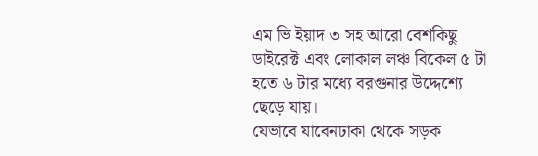এম ভি ইয়াদ ৩ সহ আরো বেশকিছু ডাইরেক্ট এবং লোকাল লঞ্চ বিকেল ৫ টা হতে ৬ টার মধ্যে বরগুনার উদ্দেশ্যে ছেড়ে যায়।
যেভাবে যাবেনঢাকা থেকে সড়ক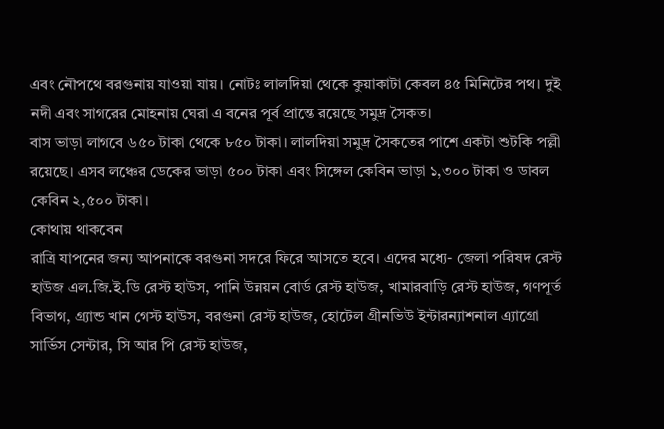এবং নৌপথে বরগুনায় যাওয়া যায়। নোটঃ লালদিয়া থেকে কুয়াকাটা কেবল ৪৫ মিনিটের পথ। দুই নদী এবং সাগরের মোহনায় ঘেরা এ বনের পূর্ব প্রান্তে রয়েছে সমুদ্র সৈকত।
বাস ভাড়া লাগবে ৬৫০ টাকা থেকে ৮৫০ টাকা। লালদিয়া সমুদ্র সৈকতের পাশে একটা শুটকি পল্লী রয়েছে। এসব লঞ্চের ডেকের ভাড়া ৫০০ টাকা এবং সিঙ্গেল কেবিন ভাড়া ১,৩০০ টাকা ও ডাবল কেবিন ২,৫০০ টাকা।
কোথায় থাকবেন
রাত্রি যাপনের জন্য আপনাকে বরগুনা সদরে ফিরে আসতে হবে। এদের মধ্যে- জেলা পরিষদ রেস্ট হাউজ এল.জি.ই.ডি রেস্ট হাউস, পানি উন্নয়ন বোর্ড রেস্ট হাউজ, খামারবাড়ি রেস্ট হাউজ, গণপূর্ত বিভাগ, গ্র্যান্ড খান গেস্ট হাউস, বরগুনা রেস্ট হাউজ, হোটেল গ্রীনভিউ ইন্টারন্যাশনাল এ্যাগ্রো সার্ভিস সেন্টার, সি আর পি রেস্ট হাউজ,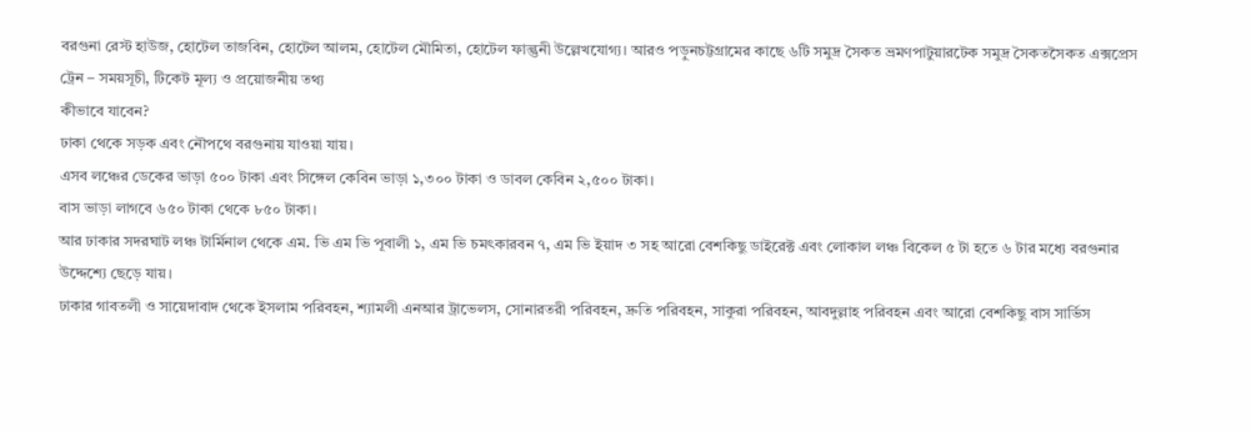বরগুনা রেস্ট হাউজ, হোটেল তাজবিন, হোটেল আলম, হোটেল মৌমিতা, হোটেল ফাল্গুনী উল্লেখযোগ্য। আরও পড়ুনচট্টগ্রামের কাছে ৬টি সমুদ্র সৈকত ভ্রমণপাটুয়ারটেক সমুদ্র সৈকতসৈকত এক্সপ্রেস ট্রেন – সময়সূচী, টিকেট মূল্য ও প্রয়োজনীয় তথ্য
কীভাবে যাবেন?
ঢাকা থেকে সড়ক এবং নৌপথে বরগুনায় যাওয়া যায়।
এসব লঞ্চের ডেকের ভাড়া ৫০০ টাকা এবং সিঙ্গেল কেবিন ভাড়া ১,৩০০ টাকা ও ডাবল কেবিন ২,৫০০ টাকা।
বাস ভাড়া লাগবে ৬৫০ টাকা থেকে ৮৫০ টাকা।
আর ঢাকার সদরঘাট লঞ্চ টার্মিনাল থেকে এম. ভি এম ভি পূবালী ১, এম ভি চমৎকারবন ৭, এম ভি ইয়াদ ৩ সহ আরো বেশকিছু ডাইরেক্ট এবং লোকাল লঞ্চ বিকেল ৫ টা হতে ৬ টার মধ্যে বরগুনার উদ্দেশ্যে ছেড়ে যায়।
ঢাকার গাবতলী ও সায়েদাবাদ থেকে ইসলাম পরিবহন, শ্যামলী এনআর ট্রাভেলস, সোনারতরী পরিবহন, দ্রুতি পরিবহন, সাকুরা পরিবহন, আবদুল্লাহ পরিবহন এবং আরো বেশকিছু বাস সার্ভিস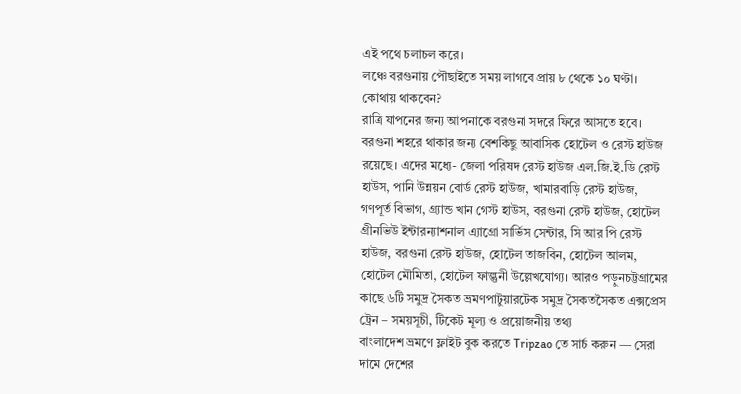এই পথে চলাচল করে।
লঞ্চে বরগুনায় পৌছাইতে সময় লাগবে প্রায় ৮ থেকে ১০ ঘণ্টা।
কোথায় থাকবেন?
রাত্রি যাপনের জন্য আপনাকে বরগুনা সদরে ফিরে আসতে হবে। বরগুনা শহরে থাকার জন্য বেশকিছু আবাসিক হোটেল ও রেস্ট হাউজ রয়েছে। এদের মধ্যে- জেলা পরিষদ রেস্ট হাউজ এল.জি.ই.ডি রেস্ট হাউস, পানি উন্নয়ন বোর্ড রেস্ট হাউজ, খামারবাড়ি রেস্ট হাউজ, গণপূর্ত বিভাগ, গ্র্যান্ড খান গেস্ট হাউস, বরগুনা রেস্ট হাউজ, হোটেল গ্রীনভিউ ইন্টারন্যাশনাল এ্যাগ্রো সার্ভিস সেন্টার, সি আর পি রেস্ট হাউজ, বরগুনা রেস্ট হাউজ, হোটেল তাজবিন, হোটেল আলম, হোটেল মৌমিতা, হোটেল ফাল্গুনী উল্লেখযোগ্য। আরও পড়ুনচট্টগ্রামের কাছে ৬টি সমুদ্র সৈকত ভ্রমণপাটুয়ারটেক সমুদ্র সৈকতসৈকত এক্সপ্রেস ট্রেন – সময়সূচী, টিকেট মূল্য ও প্রয়োজনীয় তথ্য
বাংলাদেশ ভ্রমণে ফ্লাইট বুক করতে Tripzao তে সার্চ করুন — সেরা দামে দেশের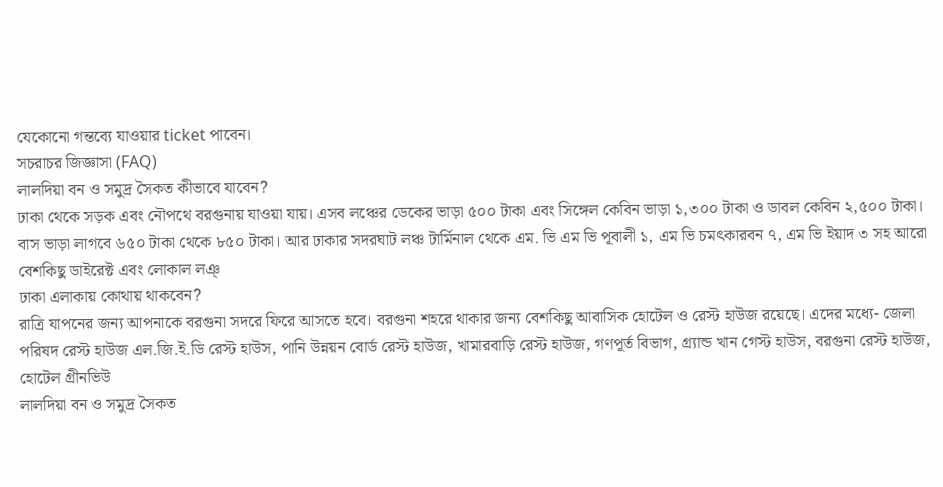যেকোনো গন্তব্যে যাওয়ার ticket পাবেন।
সচরাচর জিজ্ঞাসা (FAQ)
লালদিয়া বন ও সমুদ্র সৈকত কীভাবে যাবেন?
ঢাকা থেকে সড়ক এবং নৌপথে বরগুনায় যাওয়া যায়। এসব লঞ্চের ডেকের ভাড়া ৫০০ টাকা এবং সিঙ্গেল কেবিন ভাড়া ১,৩০০ টাকা ও ডাবল কেবিন ২,৫০০ টাকা। বাস ভাড়া লাগবে ৬৫০ টাকা থেকে ৮৫০ টাকা। আর ঢাকার সদরঘাট লঞ্চ টার্মিনাল থেকে এম. ভি এম ভি পূবালী ১, এম ভি চমৎকারবন ৭, এম ভি ইয়াদ ৩ সহ আরো বেশকিছু ডাইরেক্ট এবং লোকাল লঞ্
ঢাকা এলাকায় কোথায় থাকবেন?
রাত্রি যাপনের জন্য আপনাকে বরগুনা সদরে ফিরে আসতে হবে। বরগুনা শহরে থাকার জন্য বেশকিছু আবাসিক হোটেল ও রেস্ট হাউজ রয়েছে। এদের মধ্যে- জেলা পরিষদ রেস্ট হাউজ এল.জি.ই.ডি রেস্ট হাউস, পানি উন্নয়ন বোর্ড রেস্ট হাউজ, খামারবাড়ি রেস্ট হাউজ, গণপূর্ত বিভাগ, গ্র্যান্ড খান গেস্ট হাউস, বরগুনা রেস্ট হাউজ, হোটেল গ্রীনভিউ
লালদিয়া বন ও সমুদ্র সৈকত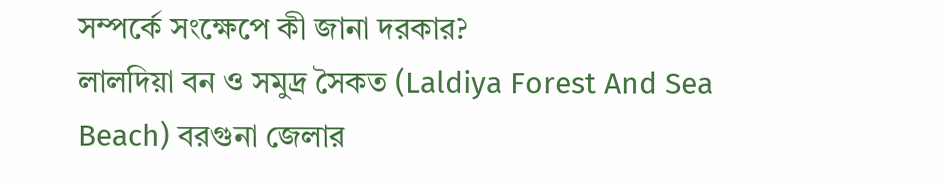সম্পর্কে সংক্ষেপে কী জানা দরকার?
লালদিয়া বন ও সমুদ্র সৈকত (Laldiya Forest And Sea Beach) বরগুনা জেলার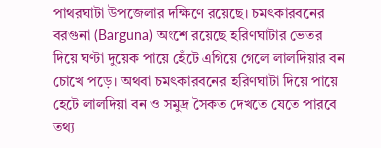পাথরঘাটা উপজেলার দক্ষিণে রয়েছে। চমৎকারবনের বরগুনা (Barguna) অংশে রয়েছে হরিণঘাটার ভেতর দিয়ে ঘণ্টা দুয়েক পায়ে হেঁটে এগিয়ে গেলে লালদিয়ার বন চোখে পড়ে। অথবা চমৎকারবনের হরিণঘাটা দিয়ে পায়ে হেটে লালদিয়া বন ও সমুদ্র সৈকত দেখতে যেতে পারবে
তথ্য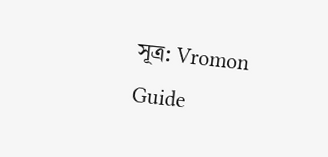সূত্র: Vromon Guide